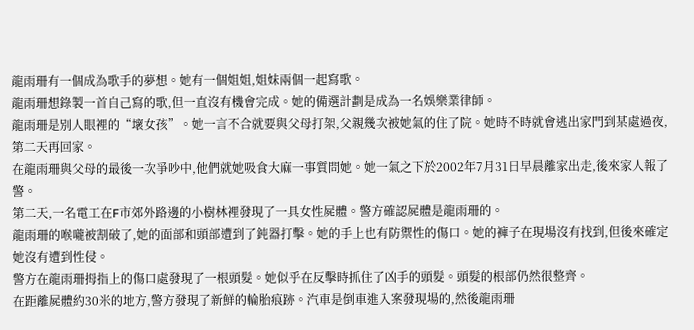龍雨珊有一個成為歌手的夢想。她有一個姐姐,姐妹兩個一起寫歌。
龍雨珊想錄製一首自己寫的歌,但一直沒有機會完成。她的備選計劃是成為一名娛樂業律師。
龍雨珊是別人眼裡的“壞女孩”。她一言不合就要與父母打架,父親幾次被她氣的住了院。她時不時就會逃出家門到某處過夜,第二天再回家。
在龍雨珊與父母的最後一次爭吵中,他們就她吸食大麻一事質問她。她一氣之下於2002年7月31日早晨離家出走,後來家人報了警。
第二天,一名電工在F市郊外路邊的小樹林裡發現了一具女性屍體。警方確認屍體是龍雨珊的。
龍雨珊的喉嚨被割破了,她的面部和頭部遭到了鈍器打擊。她的手上也有防禦性的傷口。她的褲子在現場沒有找到,但後來確定她沒有遭到性侵。
警方在龍雨珊拇指上的傷口處發現了一根頭髮。她似乎在反擊時抓住了凶手的頭髮。頭髮的根部仍然很整齊。
在距離屍體約30米的地方,警方發現了新鮮的輪胎痕跡。汽車是倒車進入案發現場的,然後龍雨珊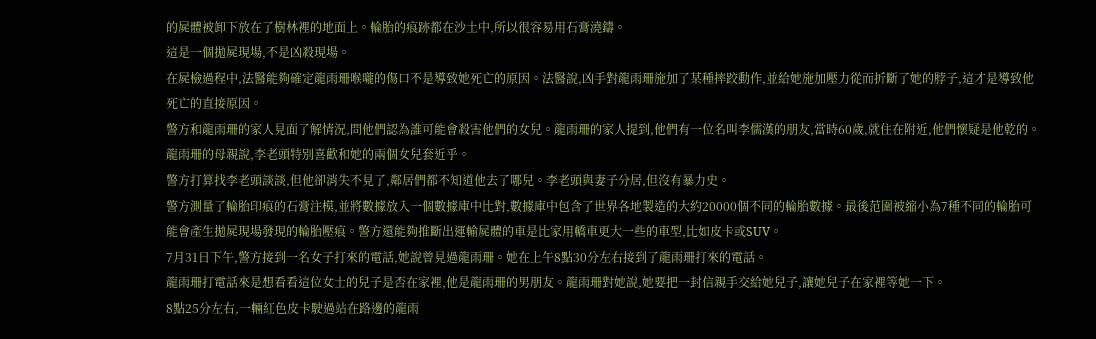的屍體被卸下放在了樹林裡的地面上。輪胎的痕跡都在沙土中,所以很容易用石膏澆鑄。
這是一個拋屍現場,不是凶殺現場。
在屍檢過程中,法醫能夠確定龍雨珊喉嚨的傷口不是導致她死亡的原因。法醫說,凶手對龍雨珊施加了某種摔跤動作,並給她施加壓力從而折斷了她的脖子,這才是導致他死亡的直接原因。
警方和龍雨珊的家人見面了解情況,問他們認為誰可能會殺害他們的女兒。龍雨珊的家人提到,他們有一位名叫李儒漢的朋友,當時60歲,就住在附近,他們懷疑是他乾的。龍雨珊的母親說,李老頭特別喜歡和她的兩個女兒套近乎。
警方打算找李老頭談談,但他卻消失不見了,鄰居們都不知道他去了哪兒。李老頭與妻子分居,但沒有暴力史。
警方測量了輪胎印痕的石膏注模,並將數據放入一個數據庫中比對,數據庫中包含了世界各地製造的大約20000個不同的輪胎數據。最後范圍被縮小為7種不同的輪胎可能會產生拋屍現場發現的輪胎壓痕。警方還能夠推斷出運輸屍體的車是比家用轎車更大一些的車型,比如皮卡或SUV。
7月31日下午,警方接到一名女子打來的電話,她說曾見過龍雨珊。她在上午8點30分左右接到了龍雨珊打來的電話。
龍雨珊打電話來是想看看這位女士的兒子是否在家裡,他是龍雨珊的男朋友。龍雨珊對她說,她要把一封信親手交給她兒子,讓她兒子在家裡等她一下。
8點25分左右,一輛紅色皮卡駛過站在路邊的龍雨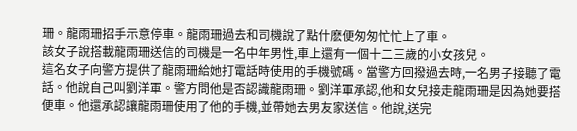珊。龍雨珊招手示意停車。龍雨珊過去和司機說了點什麽便匆匆忙忙上了車。
該女子說搭載龍雨珊送信的司機是一名中年男性,車上還有一個十二三歲的小女孩兒。
這名女子向警方提供了龍雨珊給她打電話時使用的手機號碼。當警方回撥過去時,一名男子接聽了電話。他說自己叫劉洋軍。警方問他是否認識龍雨珊。劉洋軍承認,他和女兒接走龍雨珊是因為她要搭便車。他還承認讓龍雨珊使用了他的手機,並帶她去男友家送信。他說,送完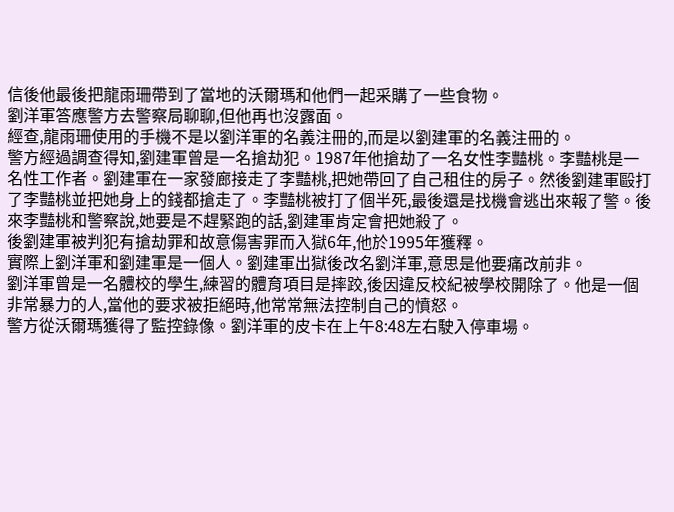信後他最後把龍雨珊帶到了當地的沃爾瑪和他們一起采購了一些食物。
劉洋軍答應警方去警察局聊聊,但他再也沒露面。
經查,龍雨珊使用的手機不是以劉洋軍的名義注冊的,而是以劉建軍的名義注冊的。
警方經過調查得知,劉建軍曾是一名搶劫犯。1987年他搶劫了一名女性李豔桃。李豔桃是一名性工作者。劉建軍在一家發廊接走了李豔桃,把她帶回了自己租住的房子。然後劉建軍毆打了李豔桃並把她身上的錢都搶走了。李豔桃被打了個半死,最後還是找機會逃出來報了警。後來李豔桃和警察說,她要是不趕緊跑的話,劉建軍肯定會把她殺了。
後劉建軍被判犯有搶劫罪和故意傷害罪而入獄6年,他於1995年獲釋。
實際上劉洋軍和劉建軍是一個人。劉建軍出獄後改名劉洋軍,意思是他要痛改前非。
劉洋軍曾是一名體校的學生,練習的體育項目是摔跤,後因違反校紀被學校開除了。他是一個非常暴力的人,當他的要求被拒絕時,他常常無法控制自己的憤怒。
警方從沃爾瑪獲得了監控錄像。劉洋軍的皮卡在上午8:48左右駛入停車場。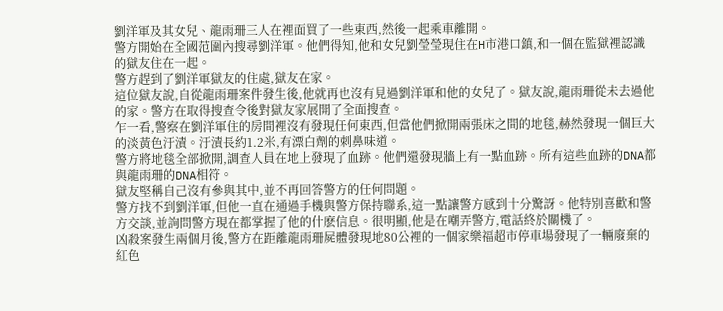劉洋軍及其女兒、龍雨珊三人在裡面買了一些東西,然後一起乘車離開。
警方開始在全國范圍內搜尋劉洋軍。他們得知,他和女兒劉瑩瑩現住在H市港口鎮,和一個在監獄裡認識的獄友住在一起。
警方趕到了劉洋軍獄友的住處,獄友在家。
這位獄友說,自從龍雨珊案件發生後,他就再也沒有見過劉洋軍和他的女兒了。獄友說,龍雨珊從未去過他的家。警方在取得搜查令後對獄友家展開了全面搜查。
乍一看,警察在劉洋軍住的房間裡沒有發現任何東西,但當他們掀開兩張床之間的地毯,赫然發現一個巨大的淡黃色汙漬。汙漬長約1.2米,有漂白劑的刺鼻味道。
警方將地毯全部掀開,調查人員在地上發現了血跡。他們還發現牆上有一點血跡。所有這些血跡的DNA都與龍雨珊的DNA相符。
獄友堅稱自己沒有參與其中,並不再回答警方的任何問題。
警方找不到劉洋軍,但他一直在通過手機與警方保持聯系,這一點讓警方感到十分驚訝。他特別喜歡和警方交談,並詢問警方現在都掌握了他的什麽信息。很明顯,他是在嘲弄警方,電話終於關機了。
凶殺案發生兩個月後,警方在距離龍雨珊屍體發現地80公裡的一個家樂福超市停車場發現了一輛廢棄的紅色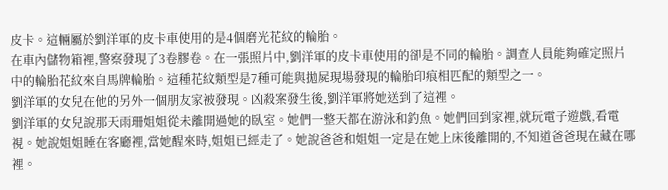皮卡。這輛屬於劉洋軍的皮卡車使用的是4個磨光花紋的輪胎。
在車內儲物箱裡,警察發現了3卷膠卷。在一張照片中,劉洋軍的皮卡車使用的卻是不同的輪胎。調查人員能夠確定照片中的輪胎花紋來自馬牌輪胎。這種花紋類型是7種可能與拋屍現場發現的輪胎印痕相匹配的類型之一。
劉洋軍的女兒在他的另外一個朋友家被發現。凶殺案發生後,劉洋軍將她送到了這裡。
劉洋軍的女兒說那天雨珊姐姐從未離開過她的臥室。她們一整天都在游泳和釣魚。她們回到家裡,就玩電子遊戲,看電視。她說姐姐睡在客廳裡,當她醒來時,姐姐已經走了。她說爸爸和姐姐一定是在她上床後離開的,不知道爸爸現在藏在哪裡。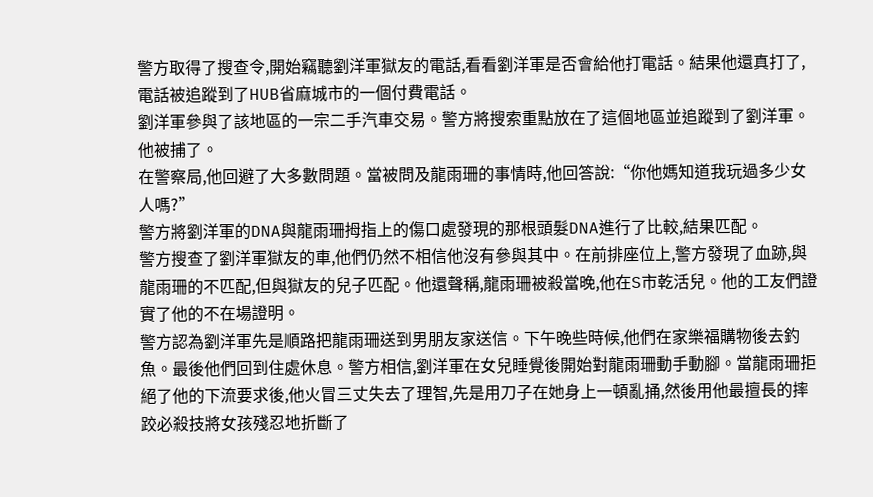警方取得了搜查令,開始竊聽劉洋軍獄友的電話,看看劉洋軍是否會給他打電話。結果他還真打了,電話被追蹤到了HUB省麻城市的一個付費電話。
劉洋軍參與了該地區的一宗二手汽車交易。警方將搜索重點放在了這個地區並追蹤到了劉洋軍。他被捕了。
在警察局,他回避了大多數問題。當被問及龍雨珊的事情時,他回答說:“你他媽知道我玩過多少女人嗎?”
警方將劉洋軍的DNA與龍雨珊拇指上的傷口處發現的那根頭髮DNA進行了比較,結果匹配。
警方搜查了劉洋軍獄友的車,他們仍然不相信他沒有參與其中。在前排座位上,警方發現了血跡,與龍雨珊的不匹配,但與獄友的兒子匹配。他還聲稱,龍雨珊被殺當晚,他在S市乾活兒。他的工友們證實了他的不在場證明。
警方認為劉洋軍先是順路把龍雨珊送到男朋友家送信。下午晚些時候,他們在家樂福購物後去釣魚。最後他們回到住處休息。警方相信,劉洋軍在女兒睡覺後開始對龍雨珊動手動腳。當龍雨珊拒絕了他的下流要求後,他火冒三丈失去了理智,先是用刀子在她身上一頓亂捅,然後用他最擅長的摔跤必殺技將女孩殘忍地折斷了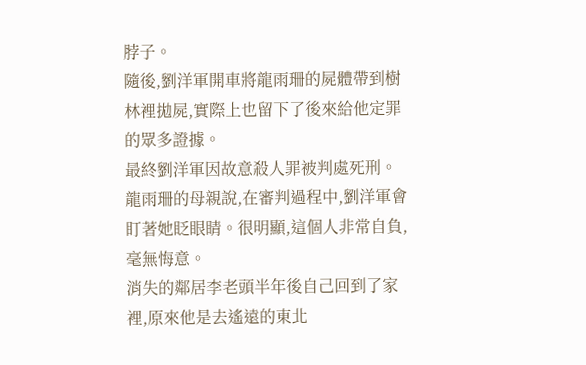脖子。
隨後,劉洋軍開車將龍雨珊的屍體帶到樹林裡拋屍,實際上也留下了後來給他定罪的眾多證據。
最終劉洋軍因故意殺人罪被判處死刑。
龍雨珊的母親說,在審判過程中,劉洋軍會盯著她眨眼睛。很明顯,這個人非常自負,毫無悔意。
消失的鄰居李老頭半年後自己回到了家裡,原來他是去遙遠的東北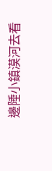邊陲小鎮漠河去看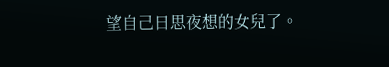望自己日思夜想的女兒了。